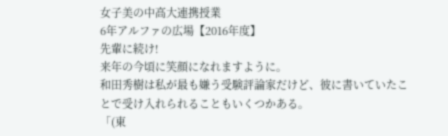女子美の中高大連携授業
6年アルファの広場【2016年度】
先輩に続け!
来年の今頃に笑顔になれますように。
和田秀樹は私が最も嫌う受験評論家だけど、彼に書いていたことで受け入れられることもいくつかある。
「(東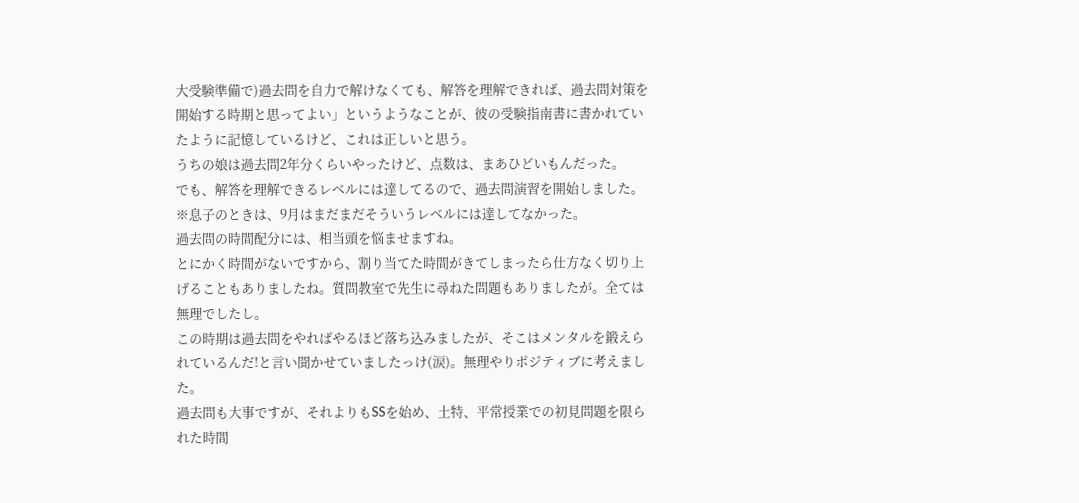大受験準備で)過去問を自力で解けなくても、解答を理解できれば、過去問対策を開始する時期と思ってよい」というようなことが、彼の受験指南書に書かれていたように記憶しているけど、これは正しいと思う。
うちの娘は過去問2年分くらいやったけど、点数は、まあひどいもんだった。
でも、解答を理解できるレベルには達してるので、過去問演習を開始しました。
※息子のときは、9月はまだまだそういうレベルには達してなかった。
過去問の時間配分には、相当頭を悩ませますね。
とにかく時間がないですから、割り当てた時間がきてしまったら仕方なく切り上げることもありましたね。質問教室で先生に尋ねた問題もありましたが。全ては無理でしたし。
この時期は過去問をやればやるほど落ち込みましたが、そこはメンタルを鍛えられているんだ!と言い聞かせていましたっけ(涙)。無理やりポジティブに考えました。
過去問も大事ですが、それよりもSSを始め、土特、平常授業での初見問題を限られた時間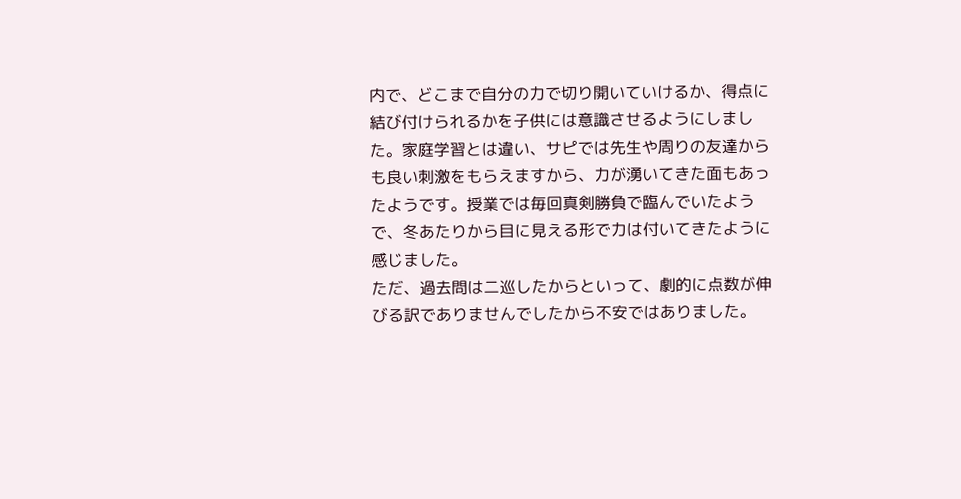内で、どこまで自分の力で切り開いていけるか、得点に結び付けられるかを子供には意識させるようにしました。家庭学習とは違い、サピでは先生や周りの友達からも良い刺激をもらえますから、力が湧いてきた面もあったようです。授業では毎回真剣勝負で臨んでいたようで、冬あたりから目に見える形で力は付いてきたように感じました。
ただ、過去問は二巡したからといって、劇的に点数が伸びる訳でありませんでしたから不安ではありました。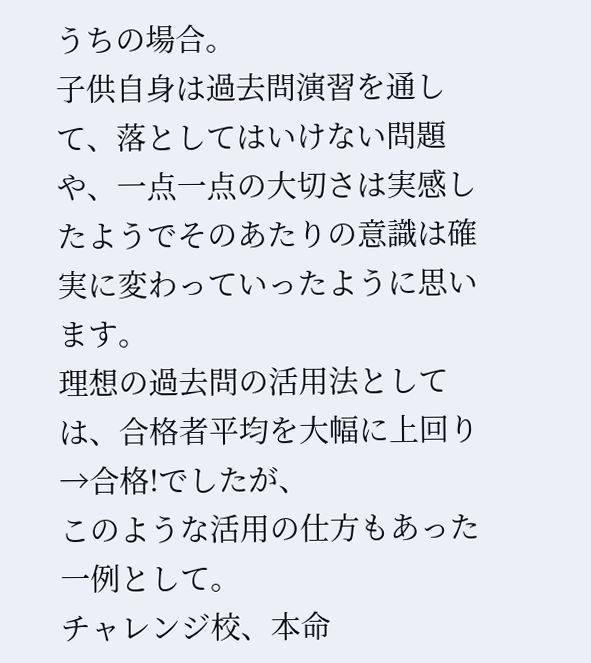うちの場合。
子供自身は過去問演習を通して、落としてはいけない問題や、一点一点の大切さは実感したようでそのあたりの意識は確実に変わっていったように思います。
理想の過去問の活用法としては、合格者平均を大幅に上回り→合格!でしたが、
このような活用の仕方もあった一例として。
チャレンジ校、本命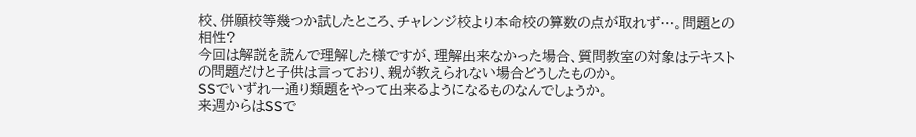校、併願校等幾つか試したところ、チャレンジ校より本命校の算数の点が取れず…。問題との相性?
今回は解説を読んで理解した様ですが、理解出来なかった場合、質問教室の対象はテキストの問題だけと子供は言っており、親が教えられない場合どうしたものか。
SSでいずれ一通り類題をやって出来るようになるものなんでしょうか。
来週からはSSで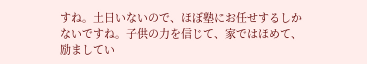すね。土日いないので、ほぼ塾にお任せするしかないですね。子供の力を信じて、家ではほめて、励ましてい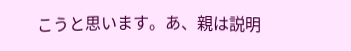こうと思います。あ、親は説明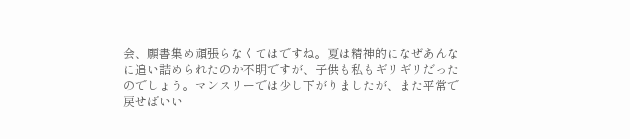会、願書集め頑張らなくてはですね。夏は精神的になぜあんなに追い詰められたのか不明ですが、子供も私もギリギリだったのでしょう。マンスリーでは少し下がりましたが、また平常で戻せばいい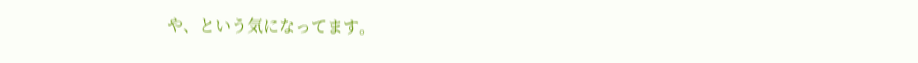や、という気になってます。